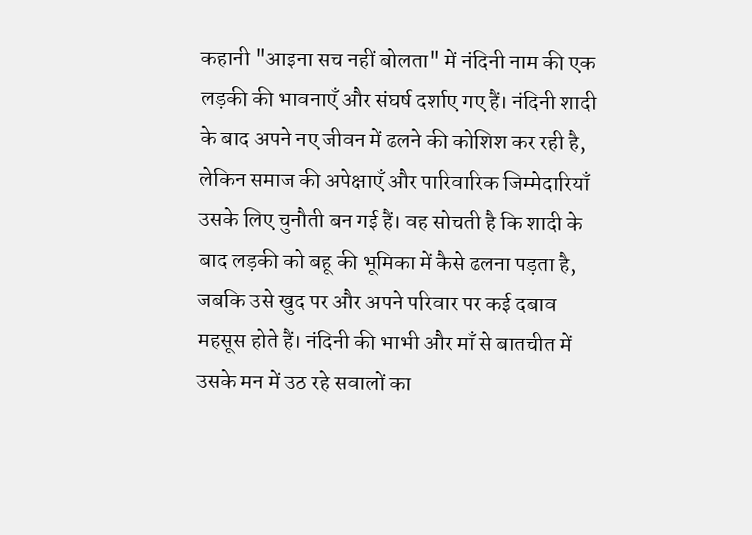कहानी "आइना सच नहीं बोलता" में नंदिनी नाम की एक लड़की की भावनाएँ और संघर्ष दर्शाए गए हैं। नंदिनी शादी के बाद अपने नए जीवन में ढलने की कोशिश कर रही है, लेकिन समाज की अपेक्षाएँ और पारिवारिक जिम्मेदारियाँ उसके लिए चुनौती बन गई हैं। वह सोचती है कि शादी के बाद लड़की को बहू की भूमिका में कैसे ढलना पड़ता है, जबकि उसे खुद पर और अपने परिवार पर कई दबाव महसूस होते हैं। नंदिनी की भाभी और माँ से बातचीत में उसके मन में उठ रहे सवालों का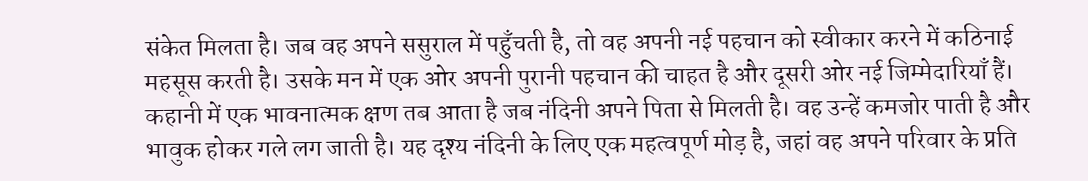संकेत मिलता है। जब वह अपने ससुराल में पहुँचती है, तो वह अपनी नई पहचान को स्वीकार करने में कठिनाई महसूस करती है। उसके मन में एक ओर अपनी पुरानी पहचान की चाहत है और दूसरी ओर नई जिम्मेदारियाँ हैं। कहानी में एक भावनात्मक क्षण तब आता है जब नंदिनी अपने पिता से मिलती है। वह उन्हें कमजोर पाती है और भावुक होकर गले लग जाती है। यह दृश्य नंदिनी के लिए एक महत्वपूर्ण मोड़ है, जहां वह अपने परिवार के प्रति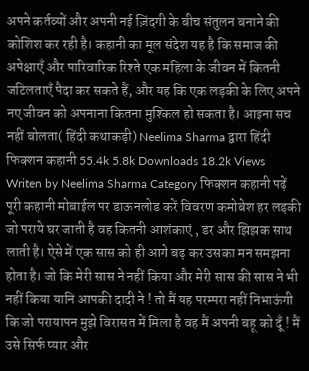अपने कर्तव्यों और अपनी नई ज़िंदगी के बीच संतुलन बनाने की कोशिश कर रही है। कहानी का मूल संदेश यह है कि समाज की अपेक्षाएँ और पारिवारिक रिश्ते एक महिला के जीवन में कितनी जटिलताएँ पैदा कर सकते हैं, और यह कि एक लड़की के लिए अपने नए जीवन को अपनाना कितना मुश्किल हो सकता है। आइना सच नहीं बोलता( हिंदी कथाकड़ी) Neelima Sharma द्वारा हिंदी फिक्शन कहानी 55.4k 5.8k Downloads 18.2k Views Writen by Neelima Sharma Category फिक्शन कहानी पढ़ें पूरी कहानी मोबाईल पर डाऊनलोड करें विवरण कमोबेश हर लड़की जो पराये घर जाती है वह कितनी आशंकाएं , डर और झिझक साथ लाती है। ऐसे में एक सास को ही आगे बढ़ कर उसका मन समझना होता है। जो कि मेरी सास ने नहीं किया और मेरी सास की सास ने भी नहीं किया यानि आपकी दादी ने ! तो मैं यह परम्परा नहीं निभाऊंगी कि जो परायापन मुझे विरासत में मिला है वह मैं अपनी बहू को दूँ ! मैं उसे सिर्फ प्यार और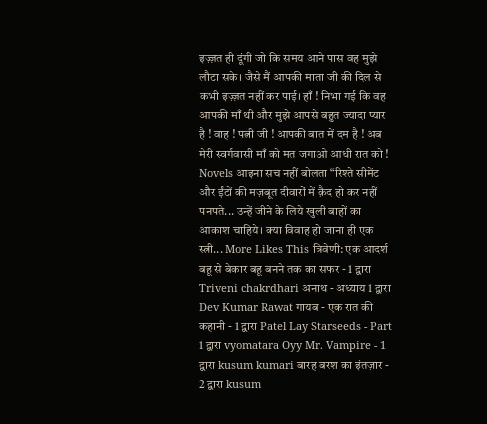इज़्ज़त ही दूंगी जो कि समय आने पास वह मुझे लौटा सके। जैसे मैं आपकी माता जी की दिल से कभी इज़्ज़त नहीं कर पाई। हाँ ! निभा गई कि वह आपकी माँ थी और मुझे आपसे बहुत ज्यादा प्यार है ! वाह ! पत्नी जी ! आपकी बात में दम है ! अब मेरी स्वर्गवासी माँ को मत जगाओ आधी रात को ! Novels आइना सच नहीं बोलता “रिश्ते सीमेंट और ईंटों की मज़बूत दीवारों में क़ैद हो कर नहीं पनपते... उन्हें जीने के लिये खुली बाहों का आकाश चाहिये। क्या विवाह हो जाना ही एक स्त्री... More Likes This त्रिवेणी: एक आदर्श बहू से बेकार बहू बनने तक का सफर - 1 द्वारा Triveni chakrdhari अनाथ - अध्याय 1 द्वारा Dev Kumar Rawat गायब - एक रात की कहानी - 1 द्वारा Patel Lay Starseeds - Part 1 द्वारा vyomatara Oyy Mr. Vampire - 1 द्वारा kusum kumari बारह बरश का इंतज़ार - 2 द्वारा kusum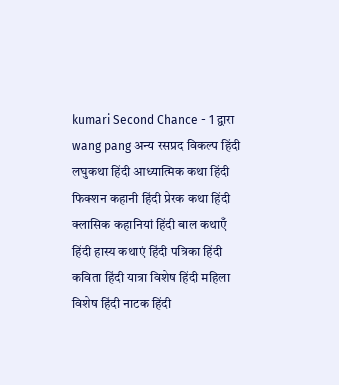kumari Second Chance - 1 द्वारा wang pang अन्य रसप्रद विकल्प हिंदी लघुकथा हिंदी आध्यात्मिक कथा हिंदी फिक्शन कहानी हिंदी प्रेरक कथा हिंदी क्लासिक कहानियां हिंदी बाल कथाएँ हिंदी हास्य कथाएं हिंदी पत्रिका हिंदी कविता हिंदी यात्रा विशेष हिंदी महिला विशेष हिंदी नाटक हिंदी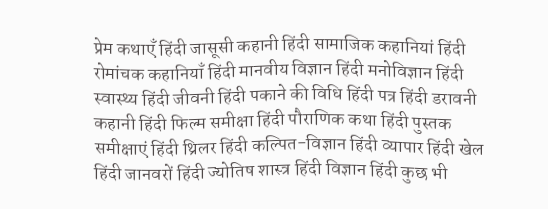प्रेम कथाएँ हिंदी जासूसी कहानी हिंदी सामाजिक कहानियां हिंदी रोमांचक कहानियाँ हिंदी मानवीय विज्ञान हिंदी मनोविज्ञान हिंदी स्वास्थ्य हिंदी जीवनी हिंदी पकाने की विधि हिंदी पत्र हिंदी डरावनी कहानी हिंदी फिल्म समीक्षा हिंदी पौराणिक कथा हिंदी पुस्तक समीक्षाएं हिंदी थ्रिलर हिंदी कल्पित-विज्ञान हिंदी व्यापार हिंदी खेल हिंदी जानवरों हिंदी ज्योतिष शास्त्र हिंदी विज्ञान हिंदी कुछ भी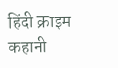हिंदी क्राइम कहानी